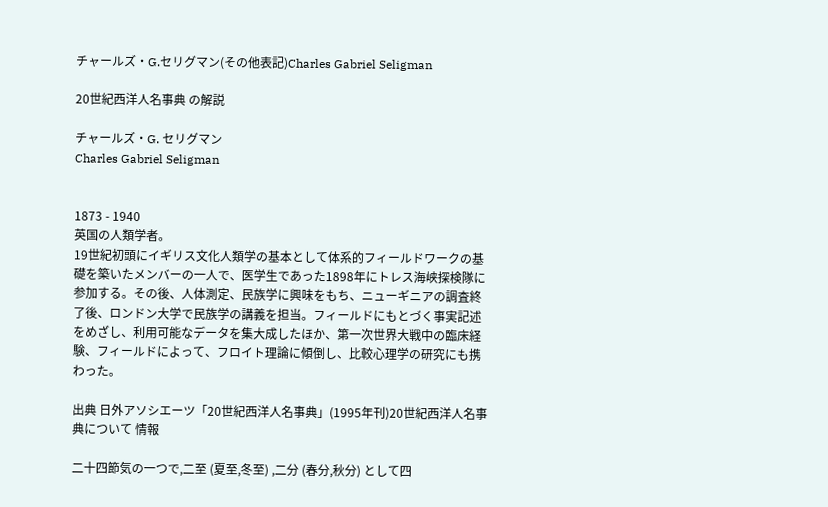チャールズ・G.セリグマン(その他表記)Charles Gabriel Seligman

20世紀西洋人名事典 の解説

チャールズ・G. セリグマン
Charles Gabriel Seligman


1873 - 1940
英国の人類学者。
19世紀初頭にイギリス文化人類学の基本として体系的フィールドワークの基礎を築いたメンバーの一人で、医学生であった1898年にトレス海峡探検隊に参加する。その後、人体測定、民族学に興味をもち、ニューギニアの調査終了後、ロンドン大学で民族学の講義を担当。フィールドにもとづく事実記述をめざし、利用可能なデータを集大成したほか、第一次世界大戦中の臨床経験、フィールドによって、フロイト理論に傾倒し、比較心理学の研究にも携わった。

出典 日外アソシエーツ「20世紀西洋人名事典」(1995年刊)20世紀西洋人名事典について 情報

二十四節気の一つで,二至 (夏至,冬至) ,二分 (春分,秋分) として四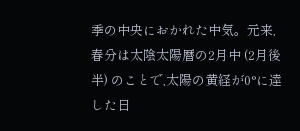季の中央におかれた中気。元来,春分は太陰太陽暦の2月中 (2月後半) のことで,太陽の黄経が0°に達した日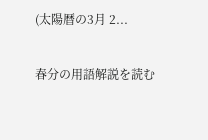(太陽暦の3月 2...

春分の用語解説を読む